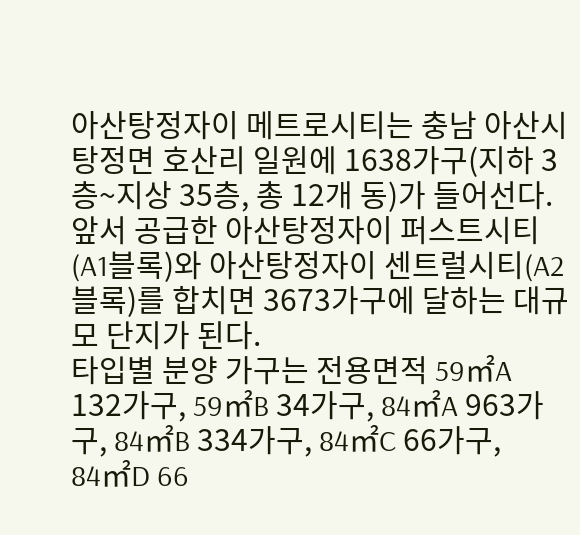아산탕정자이 메트로시티는 충남 아산시 탕정면 호산리 일원에 1638가구(지하 3층~지상 35층, 총 12개 동)가 들어선다. 앞서 공급한 아산탕정자이 퍼스트시티(A1블록)와 아산탕정자이 센트럴시티(A2블록)를 합치면 3673가구에 달하는 대규모 단지가 된다.
타입별 분양 가구는 전용면적 59㎡A 132가구, 59㎡B 34가구, 84㎡A 963가구, 84㎡B 334가구, 84㎡C 66가구, 84㎡D 66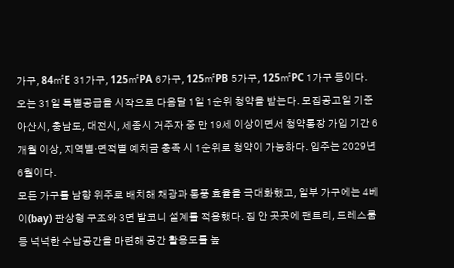가구, 84㎡E 31가구, 125㎡PA 6가구, 125㎡PB 5가구, 125㎡PC 1가구 등이다.
오는 31일 특별공급을 시작으로 다음달 1일 1순위 청약을 받는다. 모집공고일 기준 아산시, 충남도, 대전시, 세종시 거주자 중 만 19세 이상이면서 청약통장 가입 기간 6개월 이상, 지역별·면적별 예치금 충족 시 1순위로 청약이 가능하다. 입주는 2029년 6월이다.
모든 가구를 남향 위주로 배치해 채광과 통풍 효율을 극대화했고, 일부 가구에는 4베이(bay) 판상형 구조와 3면 발코니 설계를 적용했다. 집 안 곳곳에 팬트리, 드레스룸 등 넉넉한 수납공간을 마련해 공간 활용도를 높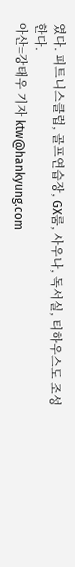였다. 피트니스클럽, 골프연습장, GX룸, 사우나, 독서실, 티하우스도 조성한다.
아산=강태우 기자 ktw@hankyung.com